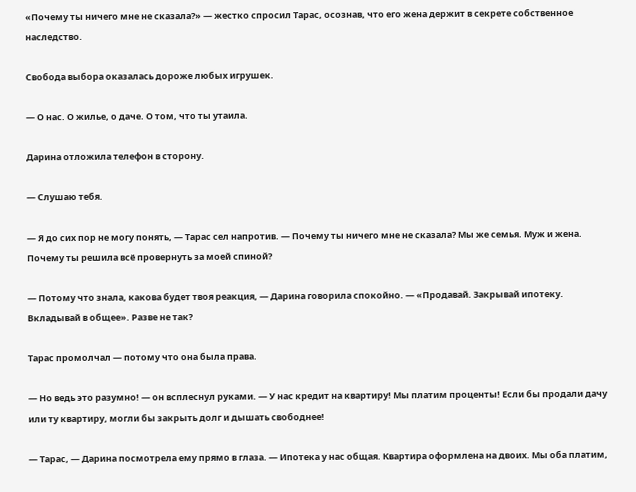«Почему ты ничего мне не сказала?» — жестко спросил Тарас, осознав, что его жена держит в секрете собственное наследство.

Свобода выбора оказалась дороже любых игрушек.

— О нас. О жилье, о даче. О том, что ты утаила.

Дарина отложила телефон в сторону.

— Слушаю тебя.

— Я до сих пор не могу понять, — Тарас сел напротив. — Почему ты ничего мне не сказала? Мы же семья. Муж и жена. Почему ты решила всё провернуть за моей спиной?

— Потому что знала, какова будет твоя реакция, — Дарина говорила спокойно. — «Продавай. Закрывай ипотеку. Вкладывай в общее». Разве не так?

Тарас промолчал — потому что она была права.

— Но ведь это разумно! — он всплеснул руками. — У нас кредит на квартиру! Мы платим проценты! Если бы продали дачу или ту квартиру, могли бы закрыть долг и дышать свободнее!

— Тарас, — Дарина посмотрела ему прямо в глаза. — Ипотека у нас общая. Квартира оформлена на двоих. Мы оба платим,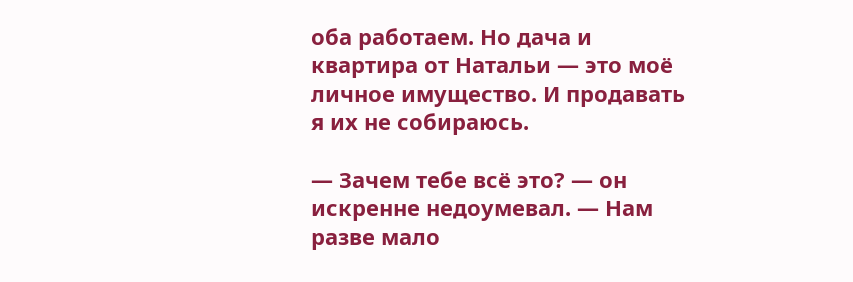оба работаем. Но дача и квартира от Натальи — это моё личное имущество. И продавать я их не собираюсь.

— Зачем тебе всё это? — он искренне недоумевал. — Нам разве мало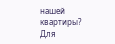нашей квартиры? Для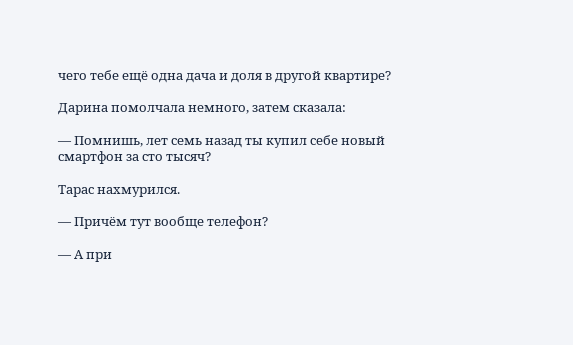чего тебе ещё одна дача и доля в другой квартире?

Дарина помолчала немного, затем сказала:

— Помнишь, лет семь назад ты купил себе новый смартфон за сто тысяч?

Тарас нахмурился.

— Причём тут вообще телефон?

— А при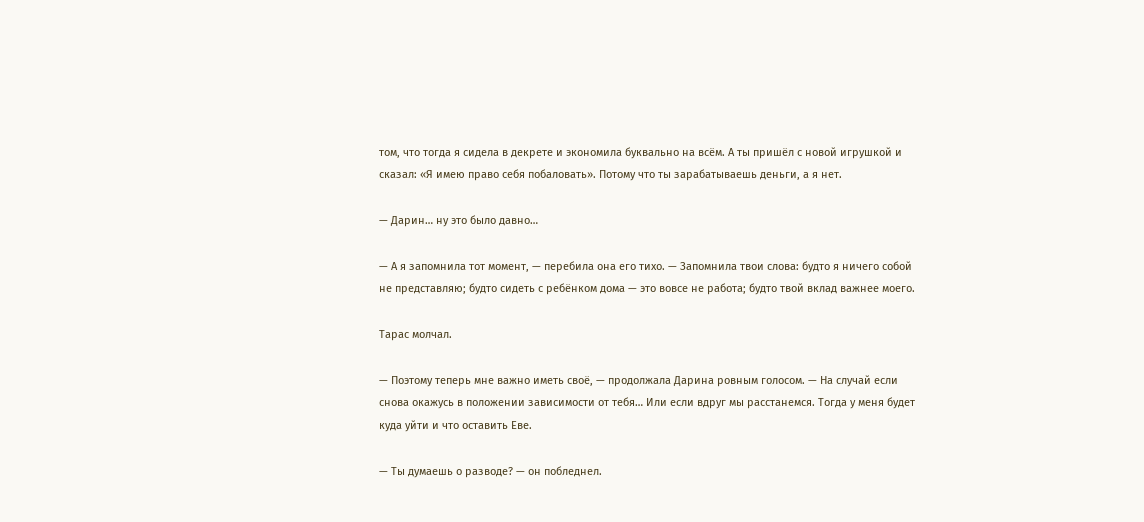том, что тогда я сидела в декрете и экономила буквально на всём. А ты пришёл с новой игрушкой и сказал: «Я имею право себя побаловать». Потому что ты зарабатываешь деньги, а я нет.

— Дарин… ну это было давно…

— А я запомнила тот момент, — перебила она его тихо. — Запомнила твои слова: будто я ничего собой не представляю; будто сидеть с ребёнком дома — это вовсе не работа; будто твой вклад важнее моего.

Тарас молчал.

— Поэтому теперь мне важно иметь своё, — продолжала Дарина ровным голосом. — На случай если снова окажусь в положении зависимости от тебя… Или если вдруг мы расстанемся. Тогда у меня будет куда уйти и что оставить Еве.

— Ты думаешь о разводе? — он побледнел.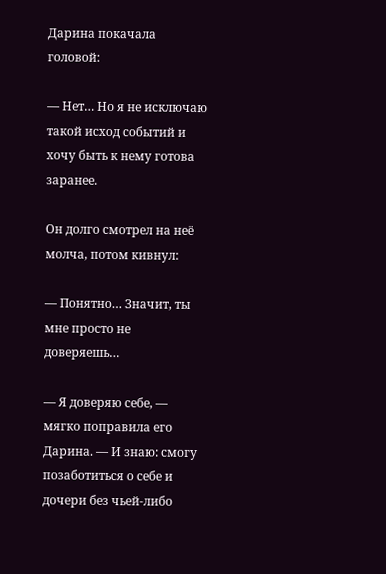Дарина покачала головой:

— Нет… Но я не исключаю такой исход событий и хочу быть к нему готова заранее.

Он долго смотрел на неё молча, потом кивнул:

— Понятно… Значит, ты мне просто не доверяешь…

— Я доверяю себе, — мягко поправила его Дарина. — И знаю: смогу позаботиться о себе и дочери без чьей-либо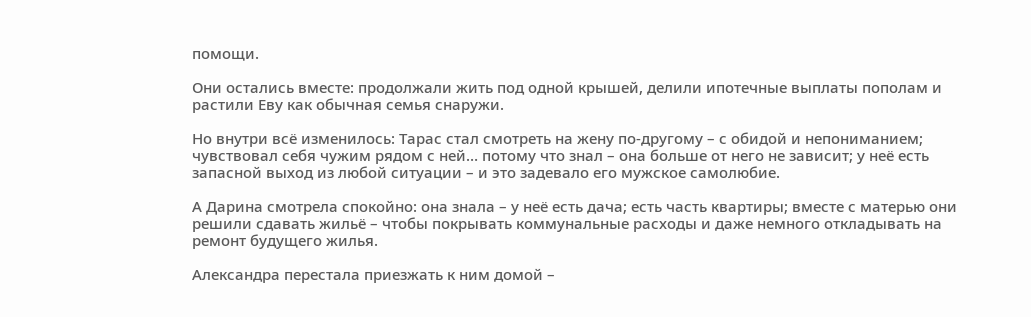помощи.

Они остались вместе: продолжали жить под одной крышей, делили ипотечные выплаты пополам и растили Еву как обычная семья снаружи.

Но внутри всё изменилось: Тарас стал смотреть на жену по-другому – с обидой и непониманием; чувствовал себя чужим рядом с ней… потому что знал – она больше от него не зависит; у неё есть запасной выход из любой ситуации – и это задевало его мужское самолюбие.

А Дарина смотрела спокойно: она знала – у неё есть дача; есть часть квартиры; вместе с матерью они решили сдавать жильё – чтобы покрывать коммунальные расходы и даже немного откладывать на ремонт будущего жилья.

Александра перестала приезжать к ним домой –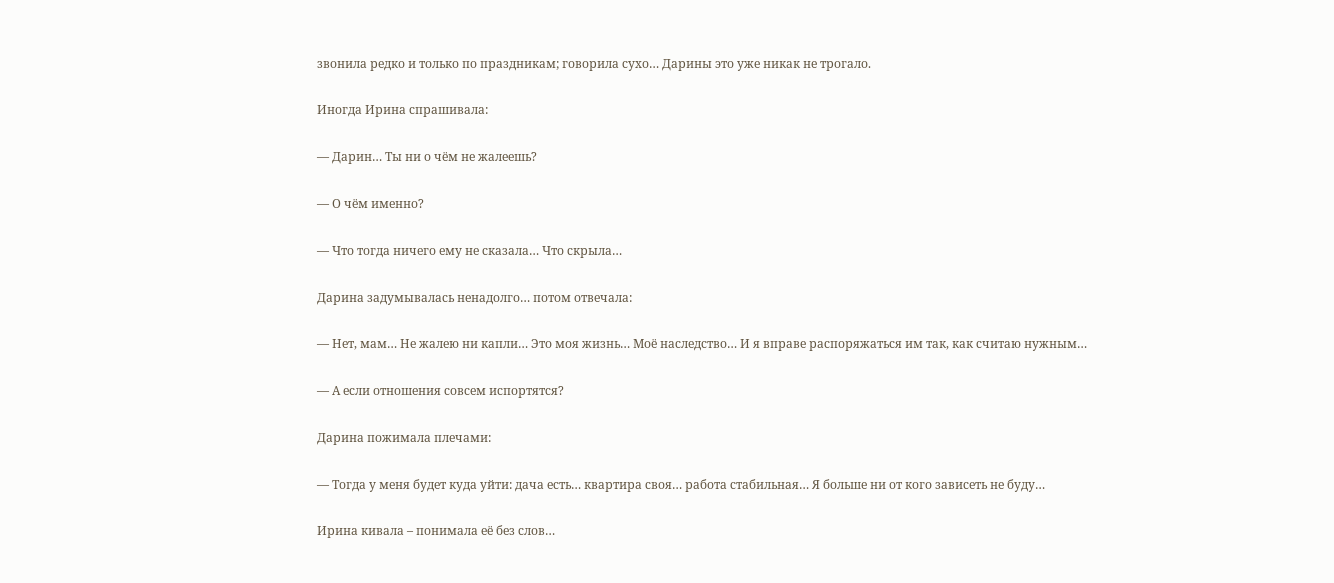звонила редко и только по праздникам; говорила сухо… Дарины это уже никак не трогало.

Иногда Ирина спрашивала:

— Дарин… Ты ни о чём не жалеешь?

— О чём именно?

— Что тогда ничего ему не сказала… Что скрыла…

Дарина задумывалась ненадолго… потом отвечала:

— Нет, мам… Не жалею ни капли… Это моя жизнь… Моё наследство… И я вправе распоряжаться им так, как считаю нужным…

— А если отношения совсем испортятся?

Дарина пожимала плечами:

— Тогда у меня будет куда уйти: дача есть… квартира своя… работа стабильная… Я больше ни от кого зависеть не буду…

Ирина кивала – понимала её без слов…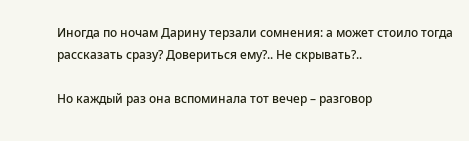Иногда по ночам Дарину терзали сомнения: а может стоило тогда рассказать сразу? Довериться ему?.. Не скрывать?..

Но каждый раз она вспоминала тот вечер – разговор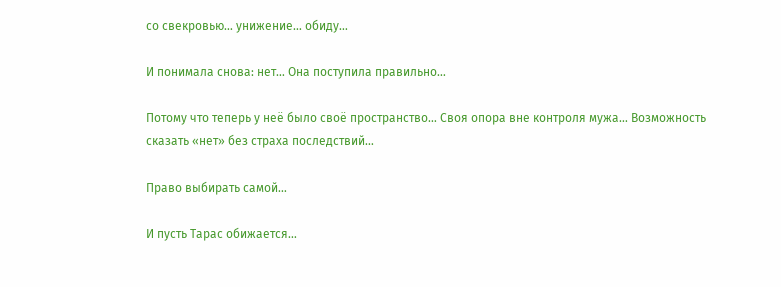со свекровью… унижение… обиду…

И понимала снова: нет… Она поступила правильно…

Потому что теперь у неё было своё пространство… Своя опора вне контроля мужа… Возможность сказать «нет» без страха последствий…

Право выбирать самой…

И пусть Тарас обижается…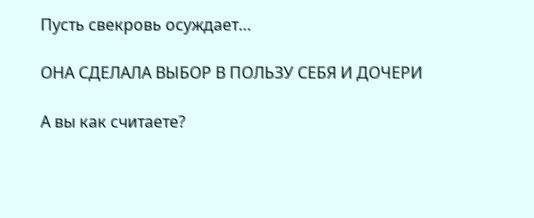Пусть свекровь осуждает…

ОНА СДЕЛАЛА ВЫБОР В ПОЛЬЗУ СЕБЯ И ДОЧЕРИ

А вы как считаете?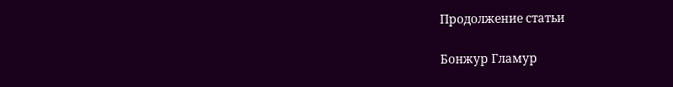Продолжение статьи

Бонжур Гламур